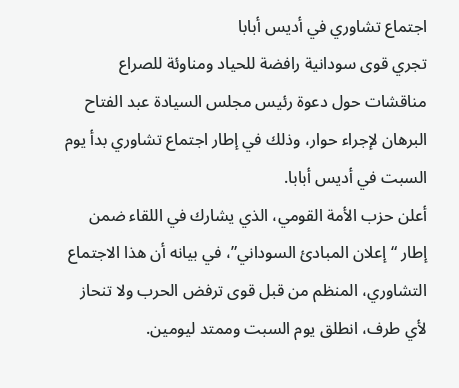اجتماع تشاوري في أديس أبابا
تجري قوى سودانية رافضة للحياد ومناوئة للصراع مناقشات حول دعوة رئيس مجلس السيادة عبد الفتاح البرهان لإجراء حوار، وذلك في إطار اجتماع تشاوري بدأ يوم السبت في أديس أبابا.
أعلن حزب الأمة القومي، الذي يشارك في اللقاء ضمن إطار “إعلان المبادئ السوداني”، في بيانه أن هذا الاجتماع التشاوري، المنظم من قبل قوى ترفض الحرب ولا تنحاز لأي طرف، انطلق يوم السبت وممتد ليومين.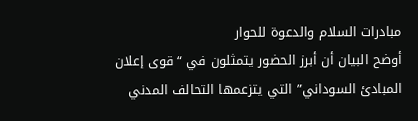مبادرات السلام والدعوة للحوار
أوضح البيان أن أبرز الحضور يتمثلون في “قوى إعلان المبادئ السوداني” التي يتزعمها التحالف المدني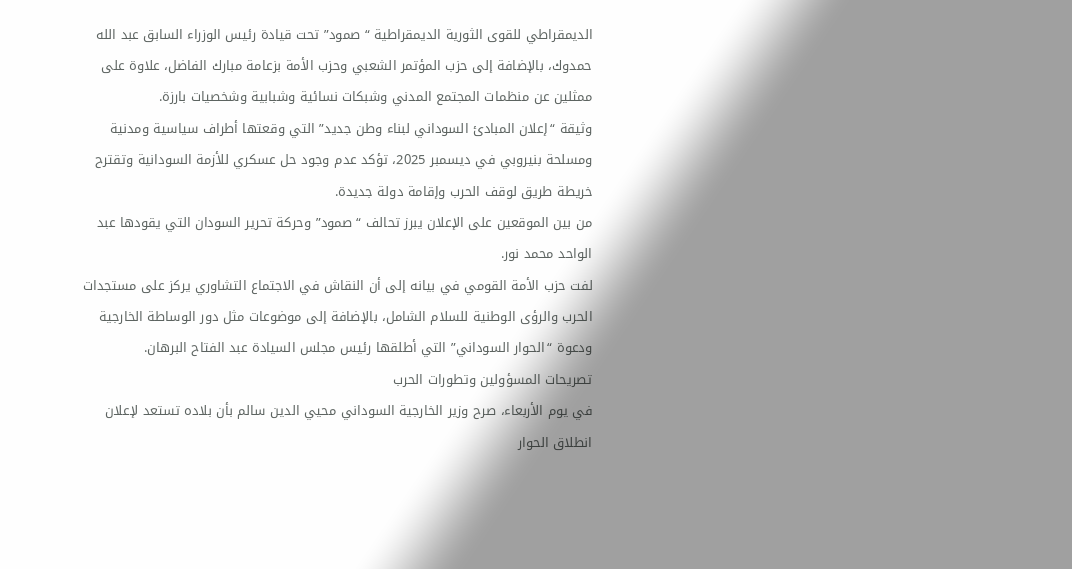الديمقراطي للقوى الثورية الديمقراطية “صمود” تحت قيادة رئيس الوزراء السابق عبد الله حمدوك، بالإضافة إلى حزب المؤتمر الشعبي وحزب الأمة بزعامة مبارك الفاضل، علاوة على ممثلين عن منظمات المجتمع المدني وشبكات نسائية وشبابية وشخصيات بارزة.
وثيقة “إعلان المبادئ السوداني لبناء وطن جديد” التي وقعتها أطراف سياسية ومدنية ومسلحة بنيروبي في ديسمبر 2025، تؤكد عدم وجود حل عسكري للأزمة السودانية وتقترح خريطة طريق لوقف الحرب وإقامة دولة جديدة.
من بين الموقعين على الإعلان يبرز تحالف “صمود” وحركة تحرير السودان التي يقودها عبد الواحد محمد نور.
لفت حزب الأمة القومي في بيانه إلى أن النقاش في الاجتماع التشاوري يركز على مستجدات الحرب والرؤى الوطنية للسلام الشامل، بالإضافة إلى موضوعات مثل دور الوساطة الخارجية ودعوة “الحوار السوداني” التي أطلقها رئيس مجلس السيادة عبد الفتاح البرهان.
تصريحات المسؤولين وتطورات الحرب
في يوم الأربعاء، صرح وزير الخارجية السوداني محيي الدين سالم بأن بلاده تستعد لإعلان انطلاق الحوار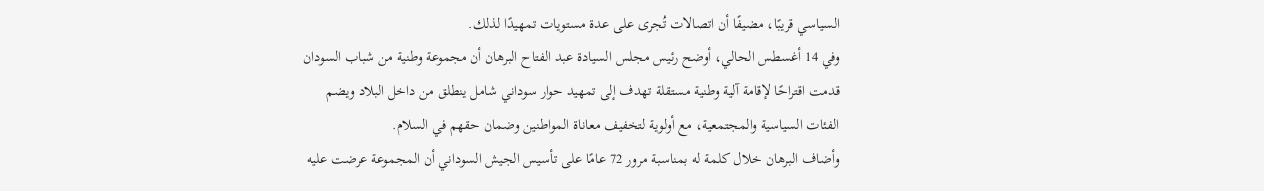السياسي قريبًا، مضيفًا أن اتصالات تُجرى على عدة مستويات تمهيدًا لذلك.
وفي 14 أغسطس الحالي، أوضح رئيس مجلس السيادة عبد الفتاح البرهان أن مجموعة وطنية من شباب السودان قدمت اقتراحًا لإقامة آلية وطنية مستقلة تهدف إلى تمهيد حوار سوداني شامل ينطلق من داخل البلاد ويضم الفئات السياسية والمجتمعية، مع أولوية لتخفيف معاناة المواطنين وضمان حقهم في السلام.
وأضاف البرهان خلال كلمة له بمناسبة مرور 72 عامًا على تأسيس الجيش السوداني أن المجموعة عرضت عليه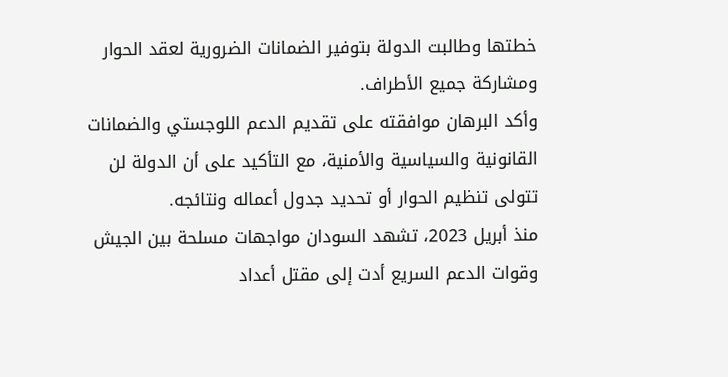خطتها وطالبت الدولة بتوفير الضمانات الضرورية لعقد الحوار ومشاركة جميع الأطراف.
وأكد البرهان موافقته على تقديم الدعم اللوجستي والضمانات القانونية والسياسية والأمنية، مع التأكيد على أن الدولة لن تتولى تنظيم الحوار أو تحديد جدول أعماله ونتائجه.
منذ أبريل 2023، تشهد السودان مواجهات مسلحة بين الجيش وقوات الدعم السريع أدت إلى مقتل أعداد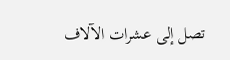تصل إلى عشرات الآلاف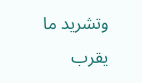وتشريد ما يقرب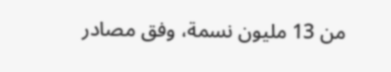من 13 مليون نسمة، وفق مصادر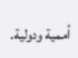أممية ودولية.